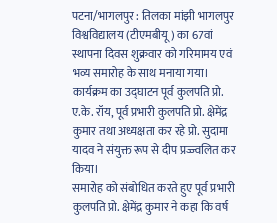पटना/भागलपुर : तिलका मांझी भागलपुर विश्वविद्यालय (टीएमबीयू) का 67वां स्थापना दिवस शुक्रवार को गरिमामय एवं भव्य समारोह के साथ मनाया गया। कार्यक्रम का उद्घाटन पूर्व कुलपति प्रो. ए.के. रॉय, पूर्व प्रभारी कुलपति प्रो. क्षेमेंद्र कुमार तथा अध्यक्षता कर रहे प्रो. सुदामा यादव ने संयुक्त रूप से दीप प्रज्ज्वलित कर किया।
समारोह को संबोधित करते हुए पूर्व प्रभारी कुलपति प्रो. क्षेमेंद्र कुमार ने कहा कि वर्ष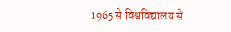1965 से विश्वविद्यालय से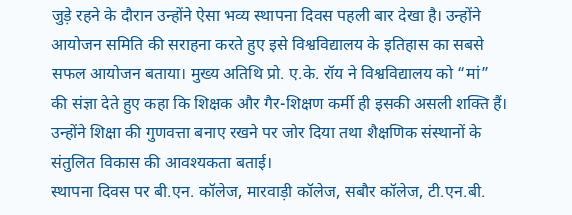जुड़े रहने के दौरान उन्होंने ऐसा भव्य स्थापना दिवस पहली बार देखा है। उन्होंने आयोजन समिति की सराहना करते हुए इसे विश्वविद्यालय के इतिहास का सबसे सफल आयोजन बताया। मुख्य अतिथि प्रो. ए.के. रॉय ने विश्वविद्यालय को “मां” की संज्ञा देते हुए कहा कि शिक्षक और गैर-शिक्षण कर्मी ही इसकी असली शक्ति हैं। उन्होंने शिक्षा की गुणवत्ता बनाए रखने पर जोर दिया तथा शैक्षणिक संस्थानों के संतुलित विकास की आवश्यकता बताई।
स्थापना दिवस पर बी.एन. कॉलेज, मारवाड़ी कॉलेज, सबौर कॉलेज, टी.एन.बी.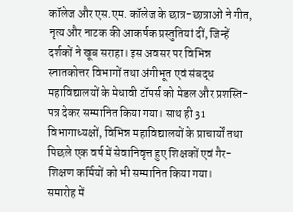कॉलेज और एस.एम. कॉलेज के छात्र-छात्राओं ने गीत, नृत्य और नाटक की आकर्षक प्रस्तुतियां दीं, जिन्हें दर्शकों ने खूब सराहा। इस अवसर पर विभिन्न स्नातकोत्तर विभागों तथा अंगीभूत एवं संबद्ध महाविद्यालयों के मेधावी टॉपर्स को मेडल और प्रशस्ति-पत्र देकर सम्मानित किया गया। साथ ही 31 विभागाध्यक्षों, विभिन्न महाविद्यालयों के प्राचार्यों तथा पिछले एक वर्ष में सेवानिवृत्त हुए शिक्षकों एवं गैर-शिक्षण कर्मियों को भी सम्मानित किया गया।
समारोह में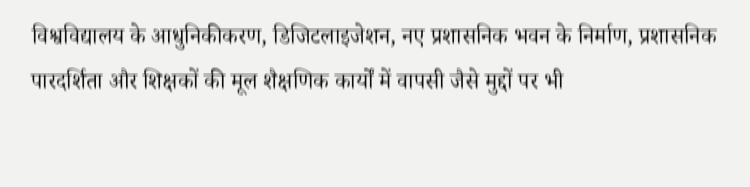विश्वविद्यालय के आधुनिकीकरण, डिजिटलाइजेशन, नए प्रशासनिक भवन के निर्माण, प्रशासनिक पारदर्शिता और शिक्षकों की मूल शैक्षणिक कार्यों में वापसी जैसे मुद्दों पर भी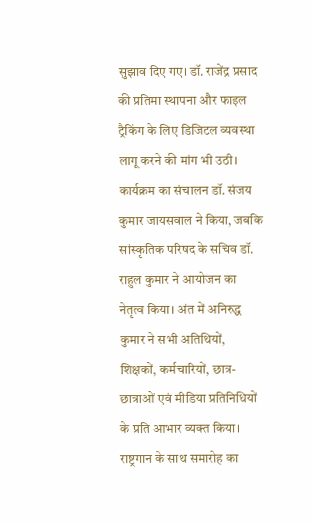सुझाव दिए गए। डॉ. राजेंद्र प्रसाद की प्रतिमा स्थापना और फाइल ट्रैकिंग के लिए डिजिटल व्यवस्था लागू करने की मांग भी उठी। कार्यक्रम का संचालन डॉ. संजय कुमार जायसवाल ने किया, जबकि सांस्कृतिक परिषद के सचिव डॉ. राहुल कुमार ने आयोजन का नेतृत्व किया। अंत में अनिरुद्ध कुमार ने सभी अतिथियों, शिक्षकों, कर्मचारियों, छात्र-छात्राओं एवं मीडिया प्रतिनिधियों के प्रति आभार व्यक्त किया। राष्ट्रगान के साथ समारोह का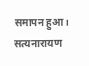समापन हुआ।
सत्यनारायण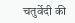चतुर्वेदी की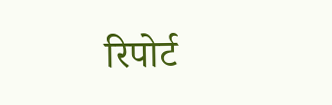रिपोर्ट